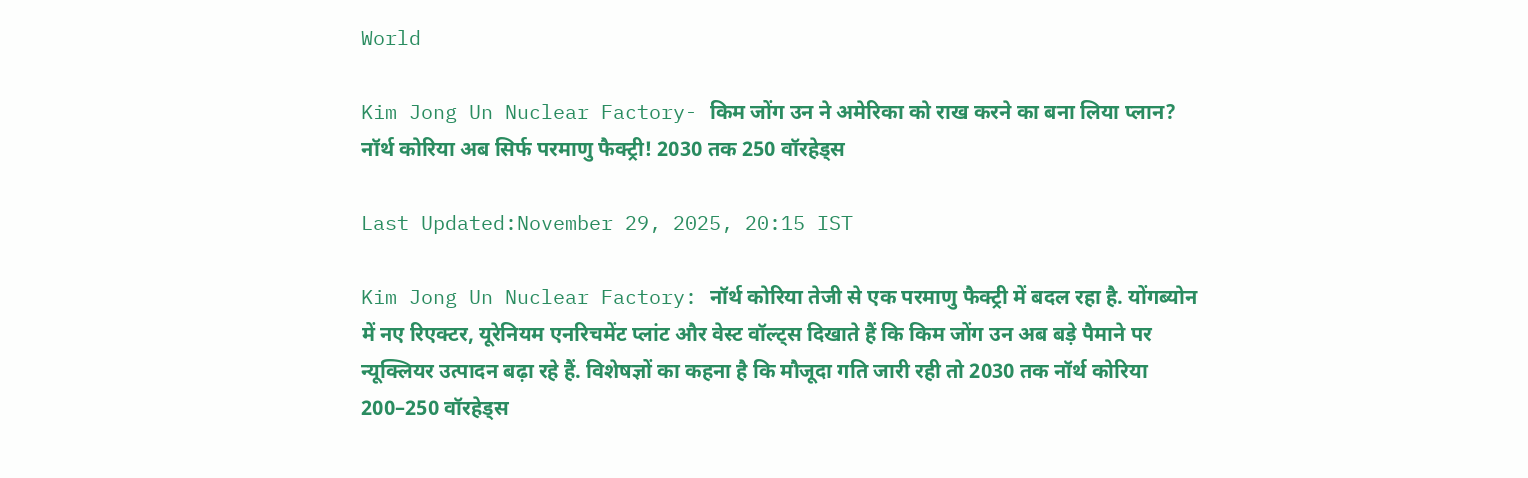World

Kim Jong Un Nuclear Factory- किम जोंग उन ने अमेरिका को राख करने का बना लिया प्लान? नॉर्थ कोरिया अब सिर्फ परमाणु फैक्ट्री! 2030 तक 250 वॉरहेड्स

Last Updated:November 29, 2025, 20:15 IST

Kim Jong Un Nuclear Factory: नॉर्थ कोरिया तेजी से एक परमाणु फैक्ट्री में बदल रहा है. योंगब्योन में नए रिएक्टर, यूरेनियम एनरिचमेंट प्लांट और वेस्ट वॉल्ट्स दिखाते हैं कि किम जोंग उन अब बड़े पैमाने पर न्यूक्लियर उत्पादन बढ़ा रहे हैं. विशेषज्ञों का कहना है कि मौजूदा गति जारी रही तो 2030 तक नॉर्थ कोरिया 200–250 वॉरहेड्स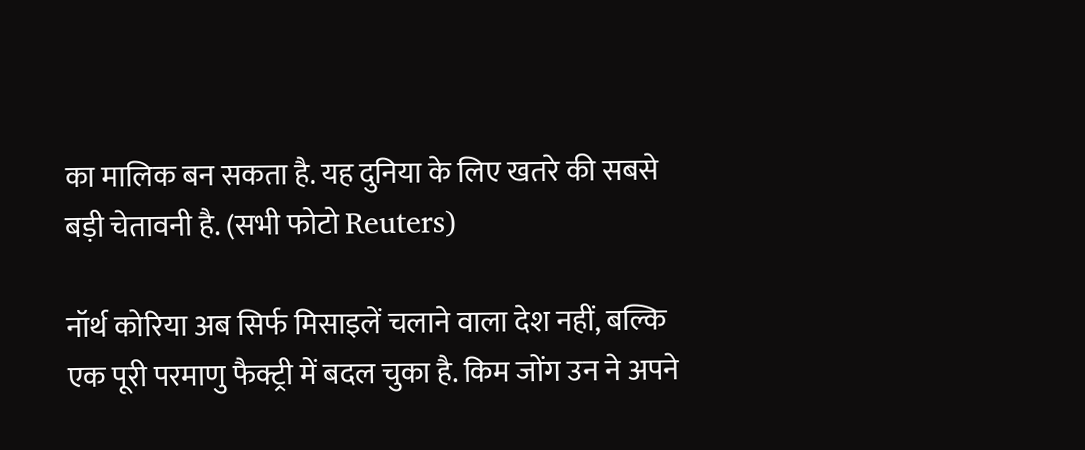का मालिक बन सकता है. यह दुनिया के लिए खतरे की सबसे बड़ी चेतावनी है. (सभी फोटो Reuters)

नॉर्थ कोरिया अब सिर्फ मिसाइलें चलाने वाला देश नहीं, बल्कि एक पूरी परमाणु फैक्ट्री में बदल चुका है. किम जोंग उन ने अपने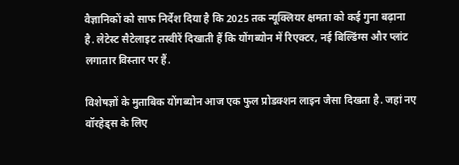वैज्ञानिकों को साफ निर्देश दिया है कि 2025 तक न्यूक्लियर क्षमता को कई गुना बढ़ाना है. लेटेस्ट सैटेलाइट तस्वीरें दिखाती हैं कि योंगब्योन में रिएक्टर, नई बिल्डिंग्स और प्लांट लगातार विस्तार पर हैं.

विशेषज्ञों के मुताबिक योंगब्योन आज एक फुल प्रोडक्शन लाइन जैसा दिखता है. जहां नए वॉरहेड्स के लिए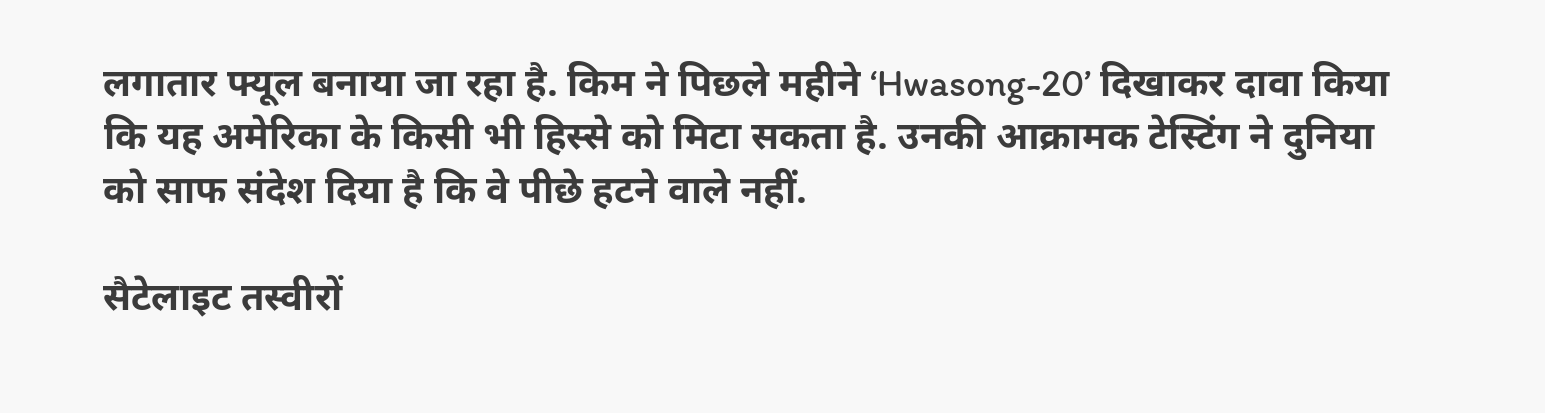लगातार फ्यूल बनाया जा रहा है. किम ने पिछले महीने ‘Hwasong-20’ दिखाकर दावा किया कि यह अमेरिका के किसी भी हिस्से को मिटा सकता है. उनकी आक्रामक टेस्टिंग ने दुनिया को साफ संदेश दिया है कि वे पीछे हटने वाले नहीं.

सैटेलाइट तस्वीरों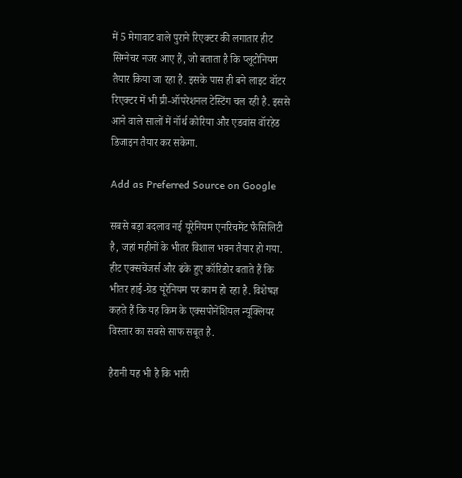में 5 मेगावाट वाले पुराने रिएक्टर की लगातार हीट सिग्नेचर नजर आए हैं, जो बताता है कि प्लूटोनियम तैयार किया जा रहा है. इसके पास ही बने लाइट वॉटर रिएक्टर में भी प्री-ऑपरेशनल टेस्टिंग चल रही है. इससे आने वाले सालों में नॉर्थ कोरिया और एडवांस वॉरहेड डिजाइन तैयार कर सकेगा.

Add as Preferred Source on Google

सबसे बड़ा बदलाव नई यूरेनियम एनरिचमेंट फैसिलिटी है, जहां महीनों के भीतर विशाल भवन तैयार हो गया. हीट एक्सचेंजर्स और ढंके हुए कॉरिडोर बताते हैं कि भीतर हाई-ग्रेड यूरेनियम पर काम हो रहा है. विशेषज्ञ कहते हैं कि यह किम के एक्सपोनेंशियल न्यूक्लियर विस्तार का सबसे साफ सबूत है.

हैरानी यह भी है कि भारी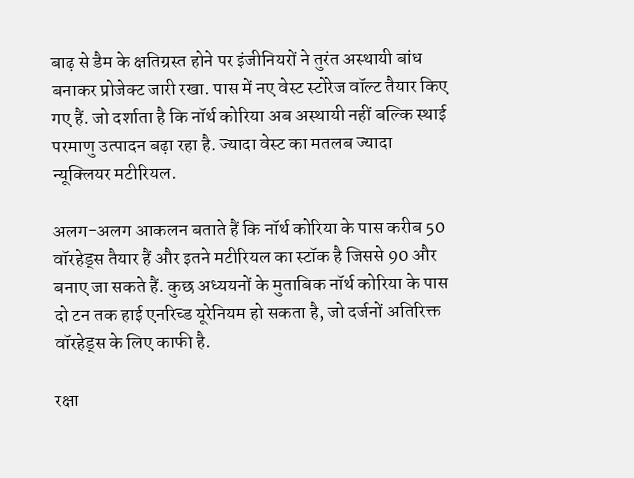बाढ़ से डैम के क्षतिग्रस्त होने पर इंजीनियरों ने तुरंत अस्थायी बांध बनाकर प्रोजेक्ट जारी रखा. पास में नए वेस्ट स्टोरेज वॉल्ट तैयार किए गए हैं. जो दर्शाता है कि नॉर्थ कोरिया अब अस्थायी नहीं बल्कि स्थाई परमाणु उत्पादन बढ़ा रहा है. ज्यादा वेस्ट का मतलब ज्यादा न्यूक्लियर मटीरियल.

अलग-अलग आकलन बताते हैं कि नॉर्थ कोरिया के पास करीब 50 वॉरहेड्स तैयार हैं और इतने मटीरियल का स्टॉक है जिससे 90 और बनाए जा सकते हैं. कुछ अध्ययनों के मुताबिक नॉर्थ कोरिया के पास दो टन तक हाई एनरिच्ड यूरेनियम हो सकता है, जो दर्जनों अतिरिक्त वॉरहेड्स के लिए काफी है.

रक्षा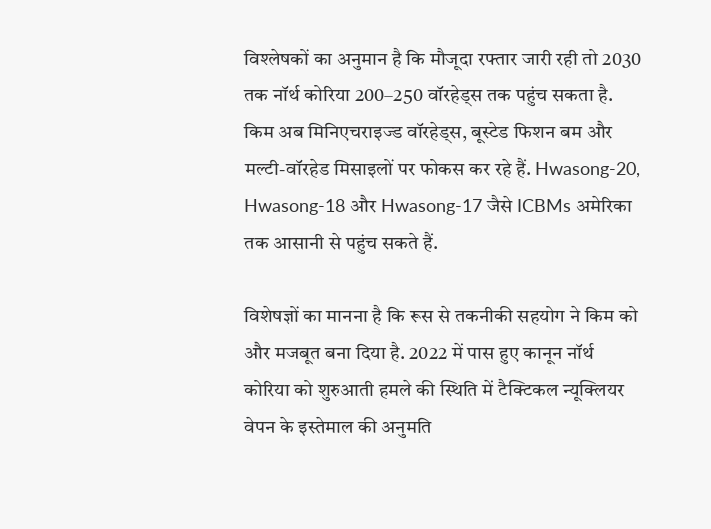विश्लेषकों का अनुमान है कि मौजूदा रफ्तार जारी रही तो 2030 तक नॉर्थ कोरिया 200–250 वॉरहेड्स तक पहुंच सकता है. किम अब मिनिएचराइज्ड वॉरहेड्स, बूस्टेड फिशन बम और मल्टी-वॉरहेड मिसाइलों पर फोकस कर रहे हैं. Hwasong-20, Hwasong-18 और Hwasong-17 जैसे ICBMs अमेरिका तक आसानी से पहुंच सकते हैं.

विशेषज्ञों का मानना है कि रूस से तकनीकी सहयोग ने किम को और मजबूत बना दिया है. 2022 में पास हुए कानून नॉर्थ कोरिया को शुरुआती हमले की स्थिति में टैक्टिकल न्यूक्लियर वेपन के इस्तेमाल की अनुमति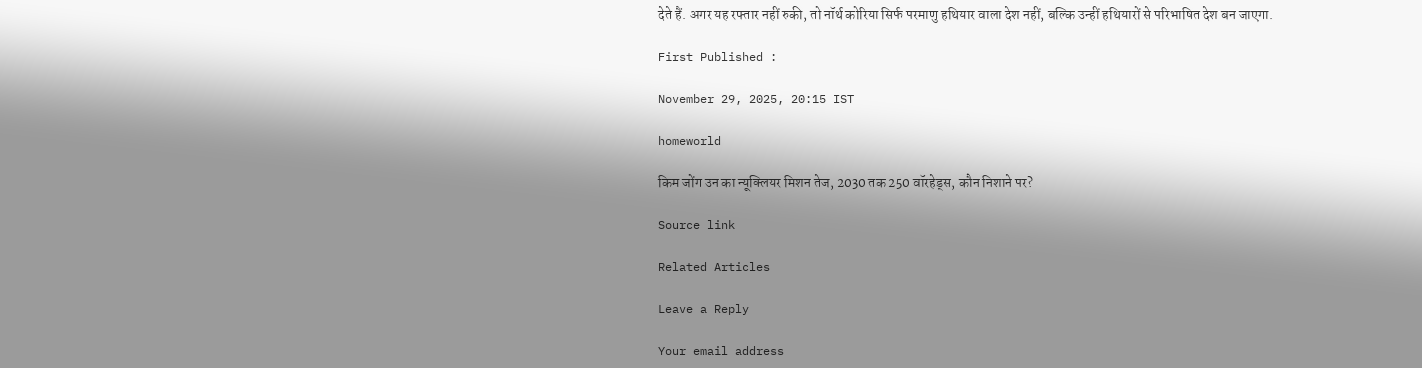देते हैं. अगर यह रफ्तार नहीं रुकी, तो नॉर्थ कोरिया सिर्फ परमाणु हथियार वाला देश नहीं, बल्कि उन्हीं हथियारों से परिभाषित देश बन जाएगा.

First Published :

November 29, 2025, 20:15 IST

homeworld

किम जोंग उन का न्यूक्लियर मिशन तेज, 2030 तक 250 वॉरहेड्स, कौन निशाने पर?

Source link

Related Articles

Leave a Reply

Your email address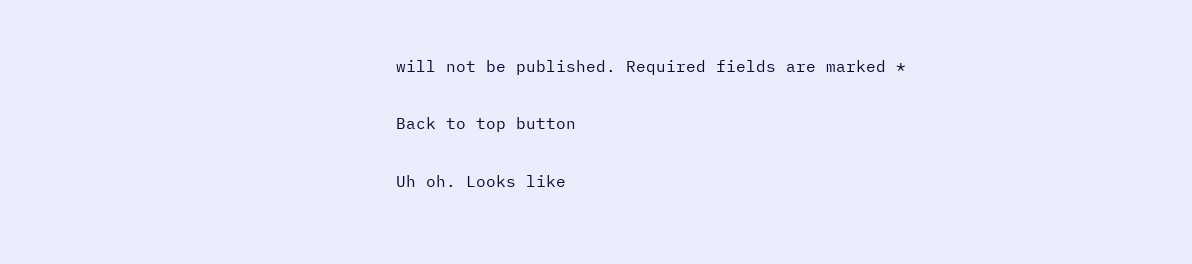will not be published. Required fields are marked *

Back to top button

Uh oh. Looks like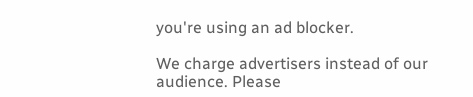you're using an ad blocker.

We charge advertisers instead of our audience. Please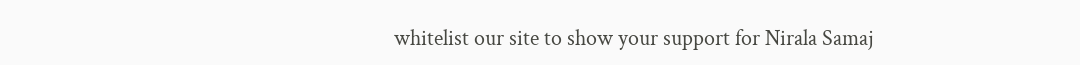whitelist our site to show your support for Nirala Samaj